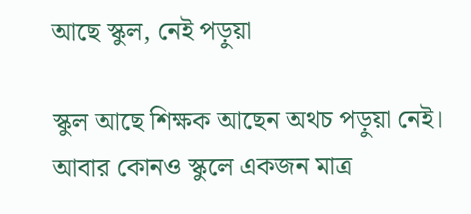আছে স্কুল, নেই পড়ুয়া

স্কুল আছে শিক্ষক আছেন অথচ পড়ুয়া নেই। আবার কোনও স্কুলে একজন মাত্র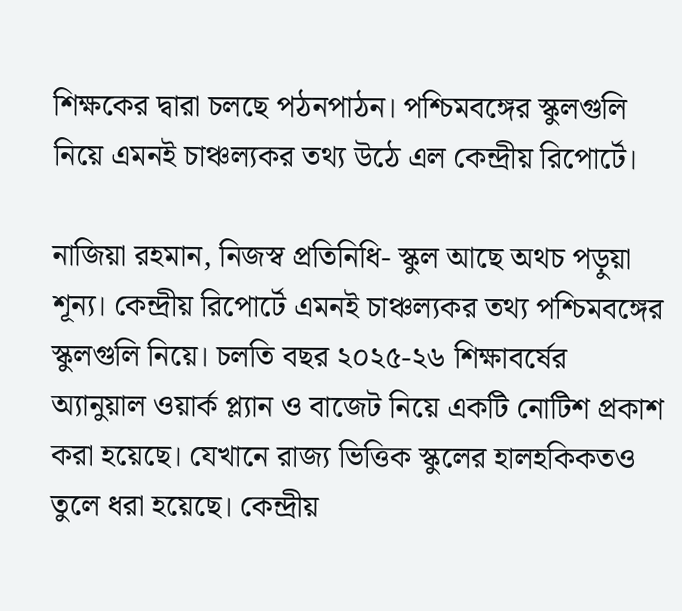শিক্ষকের দ্বারা চলছে পঠনপাঠন। পশ্চিমবঙ্গের স্কুলগুলি নিয়ে এমনই চাঞ্চল্যকর তথ্য উঠে এল কেন্দ্রীয় রিপোর্টে।

নাজিয়া রহমান, নিজস্ব প্রতিনিধি- স্কুল আছে অথচ পড়ুয়া শূন্য। কেন্দ্রীয় রিপোর্টে এমনই চাঞ্চল্যকর তথ্য পশ্চিমবঙ্গের স্কুলগুলি নিয়ে। চলতি বছর ২০২৫-২৬ শিক্ষাবর্ষের অ্যানুয়াল ওয়ার্ক প্ল্যান ও বাজেট নিয়ে একটি নোটিশ প্রকাশ করা হয়েছে। যেখানে রাজ্য ভিত্তিক স্কুলের হালহকিকতও তুলে ধরা হয়েছে। কেন্দ্রীয়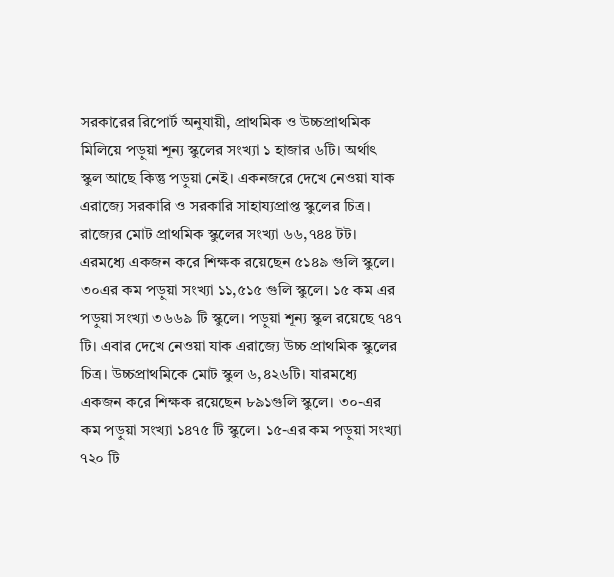সরকারের রিপোর্ট অনুযায়ী, প্রাথমিক ও উচ্চপ্রাথমিক মিলিয়ে পড়ুয়া শূন্য স্কুলের সংখ্যা ১ হাজার ৬টি। অর্থাৎ স্কুল আছে কিন্তু পড়ুয়া নেই। একনজরে দেখে নেওয়া যাক এরাজ্যে সরকারি ও সরকারি সাহায্যপ্রাপ্ত স্কুলের চিত্র। রাজ্যের মোট প্রাথমিক স্কুলের সংখ্যা ৬৬,৭৪৪ টট। এরমধ্যে একজন করে শিক্ষক রয়েছেন ৫১৪৯ গুলি স্কুলে। ৩০এর কম পড়ুয়া সংখ্যা ১১,৫১৫ গুলি স্কুলে। ১৫ কম এর পড়ুয়া সংখ্যা ৩৬৬৯ টি স্কুলে। পড়ুয়া শূন্য স্কুল রয়েছে ৭৪৭ টি। এবার দেখে নেওয়া যাক এরাজ্যে উচ্চ প্রাথমিক স্কুলের চিত্র। উচ্চপ্রাথমিকে মোট স্কুল ৬,৪২৬টি। যারমধ্যে একজন করে শিক্ষক রয়েছেন ৮৯১গুলি স্কুলে। ৩০-এর কম পড়ুয়া সংখ্যা ১৪৭৫ টি স্কুলে। ১৫-এর কম পড়ুয়া সংখ্যা ৭২০ টি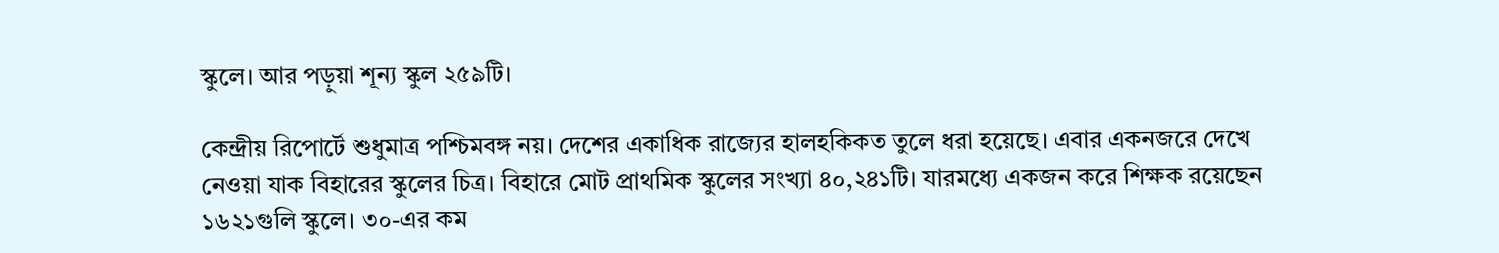স্কুলে। আর পড়ুয়া শূন্য স্কুল ২৫৯টি।

কেন্দ্রীয় রিপোর্টে শুধুমাত্র পশ্চিমবঙ্গ নয়। দেশের একাধিক রাজ্যের হালহকিকত তুলে ধরা হয়েছে। এবার একনজরে দেখে নেওয়া যাক বিহারের স্কুলের চিত্র। বিহারে মোট প্রাথমিক স্কুলের সংখ্যা ৪০,২৪১টি। যারমধ্যে একজন করে শিক্ষক রয়েছেন ১৬২১গুলি স্কুলে। ৩০-এর কম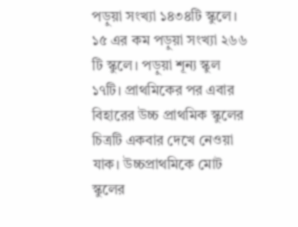পড়ুয়া সংখ্যা ১৪৩৪টি স্কুলে। ১৫ এর কম পড়ুয়া সংখ্যা ২৬৬ টি স্কুলে। পড়ুয়া শূন্য স্কুল ১৭টি। প্রাথমিকের পর এবার বিহারের উচ্চ প্রাথমিক স্কুলের চিত্রটি একবার দেখে নেওয়া যাক। উচ্চপ্রাথমিকে মোট স্কুলের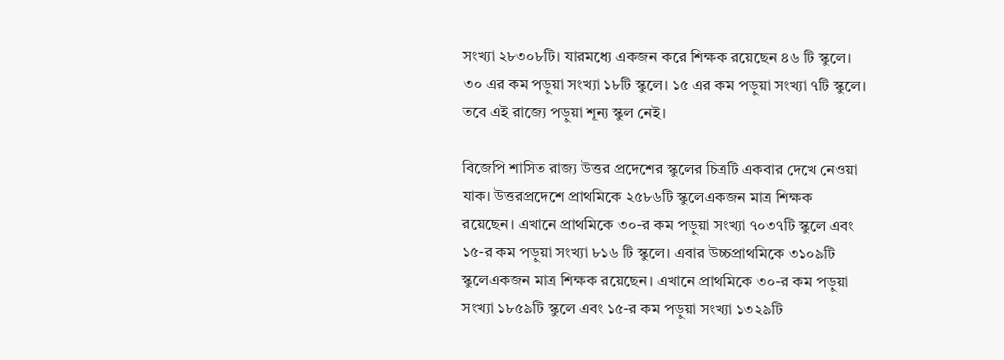সংখ্যা ২৮৩০৮টি। যারমধ্যে একজন করে শিক্ষক রয়েছেন ৪৬ টি স্কুলে। ৩০ এর কম পড়ুয়া সংখ্যা ১৮টি স্কুলে। ১৫ এর কম পড়ুয়া সংখ্যা ৭টি স্কুলে। তবে এই রাজ্যে পড়ুয়া শূন্য স্কুল নেই।

বিজেপি শাসিত রাজ্য উত্তর প্রদেশের স্কুলের চিত্রটি একবার দেখে নেওয়া যাক। উত্তরপ্রদেশে প্রাথমিকে ২৫৮৬টি স্কুলেএকজন মাত্র শিক্ষক রয়েছেন। এখানে প্রাথমিকে ৩০-র কম পড়ুয়া সংখ্যা ৭০৩৭টি স্কুলে এবং ১৫-র কম পড়ুয়া সংখ্যা ৮১৬ টি স্কুলে। এবার উচ্চপ্রাথমিকে ৩১০৯টি স্কুলেএকজন মাত্র শিক্ষক রয়েছেন। এখানে প্রাথমিকে ৩০-র কম পড়ুয়া সংখ্যা ১৮৫৯টি স্কুলে এবং ১৫-র কম পড়ুয়া সংখ্যা ১৩২৯টি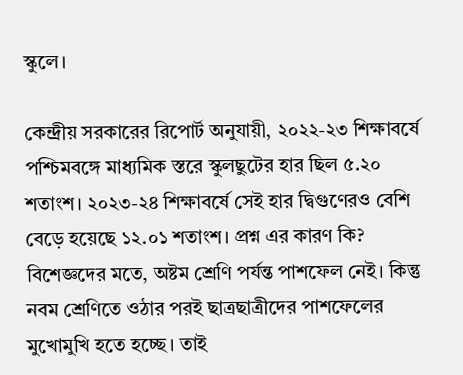স্কুলে।

কেন্দ্রীয় সরকারের রিপোর্ট অনুযায়ী, ২০২২-২৩ শিক্ষাবর্ষে পশ্চিমবঙ্গে মাধ্যমিক স্তরে স্কুলছুটের হার ছিল ৫.২০ শতাংশ। ২০২৩-২৪ শিক্ষাবর্ষে সেই হার দ্বিগুণেরও বেশি বেড়ে হয়েছে ১২.০১ শতাংশ। প্রশ্ন এর কারণ কি? বিশেজ্ঞদের মতে, অষ্টম শ্রেণি পর্যন্ত পাশফেল নেই। কিন্তু নবম শ্রেণিতে ওঠার পরই ছাত্রছাত্রীদের পাশফেলের মুখোমুখি হতে হচ্ছে। তাই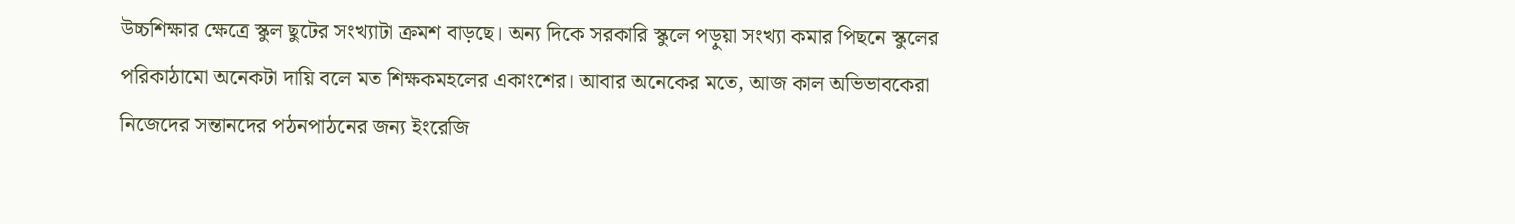উচ্চশিক্ষার ক্ষেত্রে স্কুল ছুটের সংখ্যাটা ক্রমশ বাড়ছে। অন্য দিকে সরকারি স্কুলে পড়ুয়া সংখ্যা কমার পিছনে স্কুলের পরিকাঠামো অনেকটা দায়ি বলে মত শিক্ষকমহলের একাংশের। আবার অনেকের মতে, আজ কাল অভিভাবকেরা নিজেদের সন্তানদের পঠনপাঠনের জন্য ইংরেজি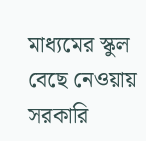মাধ্যমের স্কুল বেছে নেওয়ায় সরকারি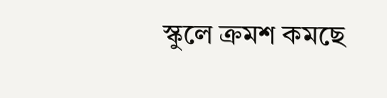স্কুলে ক্রমশ কমছে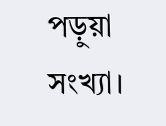পড়ুয়া সংখ্যা।